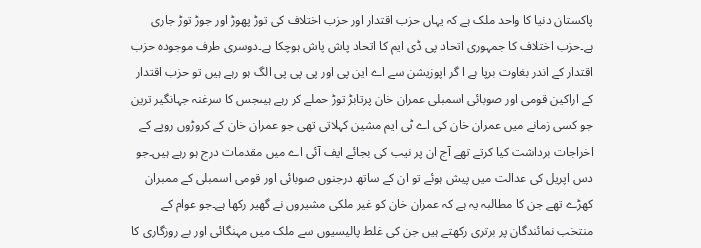پاکستان دنیا کا واحد ملک ہے کہ یہاں حزب اقتدار اور حزب اختلاف کی توڑ پھوڑ اور جوڑ توڑ جاری ہے۔حزب اختلاف کا جمہوری اتحاد پی ڈی ایم کا اتحاد پاش پاش ہوچکا ہے۔دوسری طرف موجودہ حزب اقتدار کے اندر بغاوت برپا ہے ا گر اپوزیشن سے اے این پی اور پی پی پی الگ ہو رہے ہیں تو حزب اقتدار کے اراکین قومی اور صوبائی اسمبلی عمران خان پرتابڑ توڑ حملے کر رہے ہیںجس کا سرغنہ جہانگیر ترین جو کسی زمانے میں عمران خان کی اے ٹی ایم مشین کہلاتی تھی جو عمران خان کے کروڑوں روپے کے اخراجات برداشت کیا کرتے تھے آج ان پر نیب کی بجائے ایف آئی اے میں مقدمات درج ہو رہے ہیں۔جو دس اپریل کی عدالت میں پیش ہوئے تو ان کے ساتھ درجنوں صوبائی اور قومی اسمبلی کے ممبران کھڑے تھے جن کا مطالبہ یہ ہے کہ عمران خان کو غیر ملکی مشیروں نے گھیر رکھا ہے۔جو عوام کے منتخب نمائندگان پر برتری رکھتے ہیں جن کی غلط پالیسیوں سے ملک میں مہنگائی اور بے روزگاری کا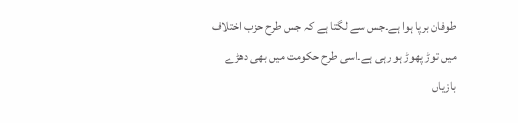طوفان برپا ہوا ہے۔جس سے لگتا ہے کہ جس طرح حزب اختلاف میں توڑ پھوڑ ہو رہی ہے۔اسی طرح حکومت میں بھی دھڑے بازیاں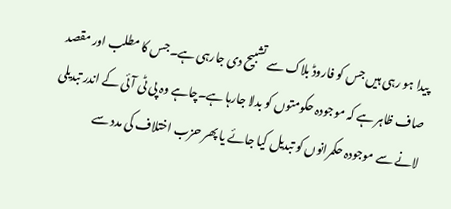پیدا ہو رہی ہیں جس کو فاروڈ بلاک سے تشبیح دی جارہی ہے۔جس کا مطلب اور مقصد صاف ظاہر ہے کہ موجودہ حکومتوں کو بدلا جارہا ہے۔چاہے وہ پی ٹی آئی کے اندر تبدیلی لانے سے موجودہ حکمرانوں کو تبدیل کیا جائے یا پھر حزب اختلاف کی مدد سے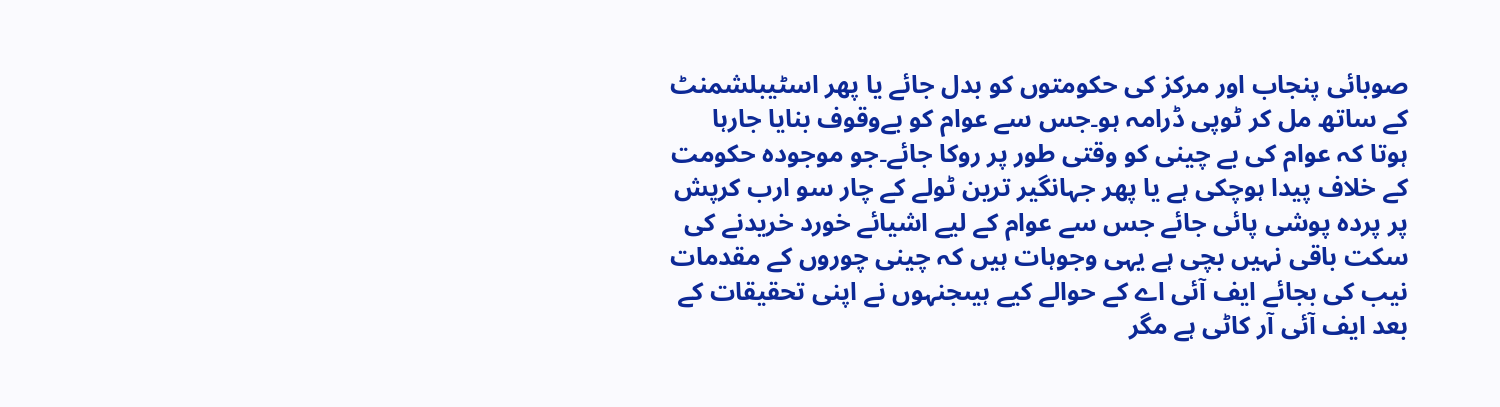صوبائی پنجاب اور مرکز کی حکومتوں کو بدل جائے یا پھر اسٹیبلشمنٹ کے ساتھ مل کر ٹوپی ڈرامہ ہو۔جس سے عوام کو بےوقوف بنایا جارہا ہوتا کہ عوام کی بے چینی کو وقتی طور پر روکا جائے۔جو موجودہ حکومت کے خلاف پیدا ہوچکی ہے یا پھر جہانگیر ترین ٹولے کے چار سو ارب کرپش پر پردہ پوشی پائی جائے جس سے عوام کے لیے اشیائے خورد خریدنے کی سکت باقی نہیں بچی ہے یہی وجوہات ہیں کہ چینی چوروں کے مقدمات نیب کی بجائے ایف آئی اے کے حوالے کیے ہیںجنہوں نے اپنی تحقیقات کے بعد ایف آئی آر کاٹی ہے مگر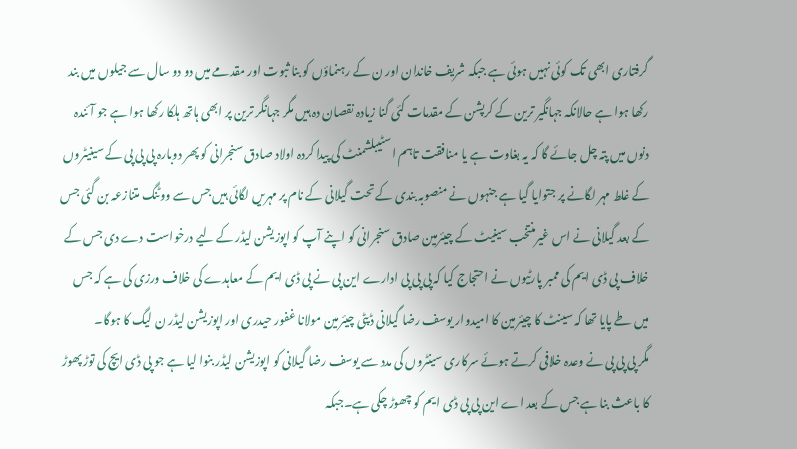گرفتاری ابھی تک کوئی نہیں ہوئی ہے جبکہ شریف خاندان اور ن کے رہنماؤں کو بنا ثبوت اور مقدمے میں دو دو سال سے جیلوں میں بند رکھا ہوا ہے حالانکہ جہانگیر ترین کے کرپشن کے مقدمات کئی گنا زیادہ نقصان دہ ہیں مگر جہانگر ترین پر ابھی ہاتھ ہلکا رکھا ہوا ہے جو آئندہ دنوں میں پتہ چل جائے گا کہ یہ بغاوت ہے یا منافقت تاہم اسٹیبلشمنٹ کی پیدا کردہ اولاد صادق سنجرانی کو پھر دوبارہ پی پی پی کے سینیٹروں کے غلط مہر لگانے پر جتوایا گیا ہے جنہوں نے منصوبہ بندی کے تحت گیلانی کے نام پر مہریں لگائی ہیں جس سے ووٹنگ متنازعہ بن گئی جس کے بعد گیلانی نے اس غیرمنتخب سینیٹ کے چیئرمین صادق سنجرانی کو اپنے آپ کو اپوزیشن لیڈر کے لیے درخواست دے دی جس کے خلاف پی ڈی ایم کی ممبر پارٹیوں نے احتجاج کیا کہ پی پی پی ادارے این پی نے پی ڈی ایم کے معاہدے کی خلاف ورزی کی ہے کہ جس میں طے پایا تھا کہ سینٹ کا چیئرمین کا امیدوار یوسف رضا گیلانی ڈپٹی چیئرمین مولانا غفور حیدری اور اپوزیشن لیڈر ن لیگ کا ہوگا۔
مگر پی پی پی نے وعدہ خلافی کرتے ہوئے سرکاری سینٹروں کی مدد سے یوسف رضا گیلانی کو اپوزیشن لیڈر بنوا لیا ہے جو پی ڈی ایچ کی توڑ پھوڑ کا باعث بنا ہے جس کے بعد اے این پی پی ڈی ایم کو چھوڑ چکی ہے۔جبکہ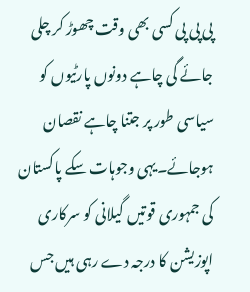پی پی پی کسی بھی وقت چھوڑ کر چلی جائے گی چاہے دونوں پارٹیوں کو سیاسی طور پر جتنا چاہے نقصان ہوجائے۔یہی وجوہات سکے پاکستان کی جمہوری قوتیں گیلانی کو سرکاری اپوزیشن کا درجہ دے رہی ہیں جس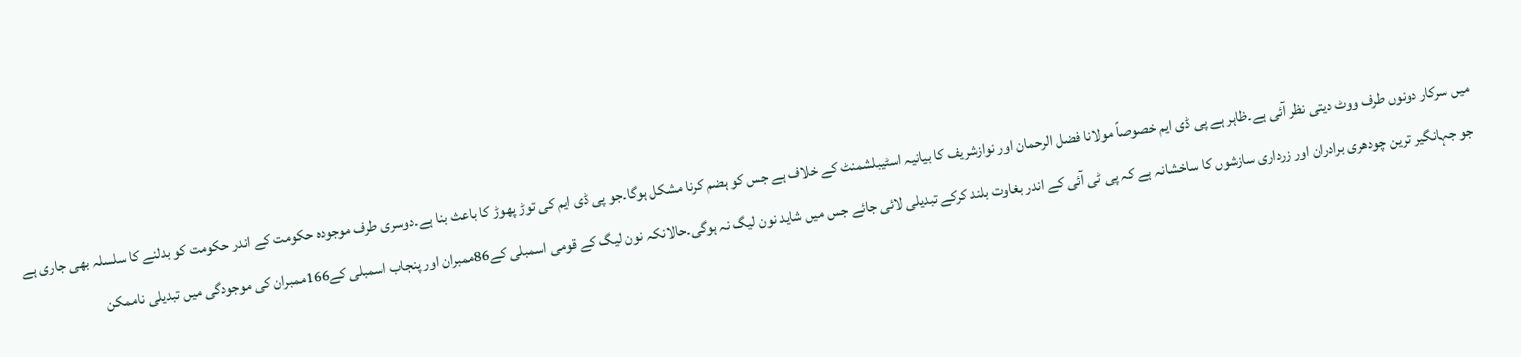میں سرکار دونوں طرف ووٹ دیتی نظر آئی ہے۔ظاہر ہے پی ڈی ایم خصوصاً مولانا فضل الرحمان اور نوازشریف کا بیانیہ اسٹیبلشمنٹ کے خلاف ہے جس کو ہضم کرنا مشکل ہوگا۔جو پی ڈی ایم کی توڑ پھوڑ کا باعث بنا ہے۔دوسری طرف موجودہ حکومت کے اندر حکومت کو بدلنے کا سلسلہ بھی جاری ہے جو جہانگیر ترین چودھری برادران اور زرداری سازشوں کا ساخشانہ ہے کہ پی ٹی آئی کے اندر بغاوت بلند کرکے تبدیلی لائی جائے جس میں شاید نون لیگ نہ ہوگی۔حالانکہ نون لیگ کے قومی اسمبلی کے86ممبران اور پنجاب اسمبلی کے166ممبران کی موجودگی میں تبدیلی ناممکن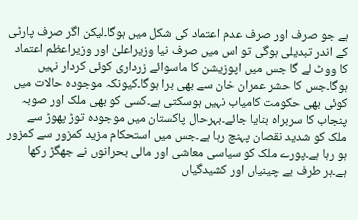ہے جو صرف اور صرف عدم اعتماد کی شکل میں ہوگا۔لیکن اگر صرف پارٹی کے اندر تبدیلی ہوگی تو اس میں صرف نیا وزیراعلیٰ اور وزیراعظم اعتماد کا ووٹ لے گا جس میں اپوزیشن کا ماسوائے زرداری کوئی کردار نہیں ہوگا۔جس کا حشر عمران خان سے بھی برا ہوگا۔کیونکہ موجودہ حالات میں کوئی بھی حکومت کامیاب نہیں ہوسکتی ہے۔کسی کو بھی ملک اور صوبہ پنجاب کا سربراہ بنایا جائے۔بہرحال پاکستان میں موجودہ توڑ پھوڑ سے ملک کو شدید نقصان پہنچ رہا ہے۔جس میں استحکام مزید کمزور سے کمزور ہو رہا ہے۔پورے ملک کو سیاسی معاشی اور مالی بحرانوں نے جھگڑ رکھا ہے۔ہر طرف بے چینیاں اور کشیدگیاں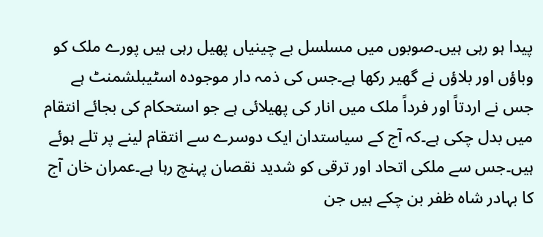پیدا ہو رہی ہیں۔صوبوں میں مسلسل بے چینیاں پھیل رہی ہیں پورے ملک کو وباؤں اور بلاؤں نے گھیر رکھا ہے۔جس کی ذمہ دار موجودہ اسٹیبلشمنٹ ہے جس نے اردتاً اور فرداً ملک میں انار کی پھیلائی ہے جو استحکام کی بجائے انتقام میں بدل چکی ہے۔کہ آج کے سیاستدان ایک دوسرے سے انتقام لینے پر تلے ہوئے ہیں۔جس سے ملکی اتحاد اور ترقی کو شدید نقصان پہنچ رہا ہے۔عمران خان آج کا بہادر شاہ ظفر بن چکے ہیں جن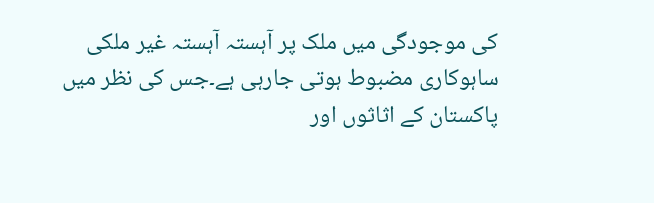کی موجودگی میں ملک پر آہستہ آہستہ غیر ملکی ساہوکاری مضبوط ہوتی جارہی ہے۔جس کی نظر میں پاکستان کے اثاثوں اور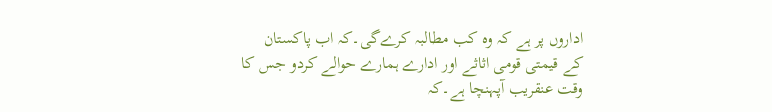اداروں پر ہے کہ وہ کب مطالبہ کرےگی۔کہ اب پاکستان کے قیمتی قومی اثاثے اور ادارے ہمارے حوالے کردو جس کا وقت عنقریب آپہنچا ہے۔کہ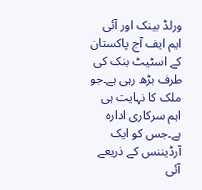ورلڈ بینک اور آئی ایم ایف آج پاکستان کے اسٹیٹ بنک کی طرف بڑھ رہی ہے۔جو ملک کا نہایت ہی اہم سرکاری ادارہ ہے۔جس کو ایک آرڈیننس کے ذریعے آئی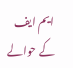ایم ایف کے حوالے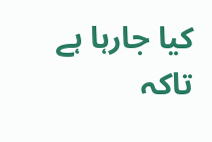کیا جارہا ہے تاکہ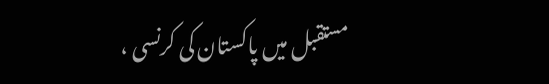مستقبل میں پاکستان کی کرنسی ،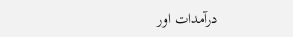درآمدات اور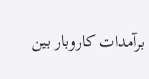برآمدات کاروبار بین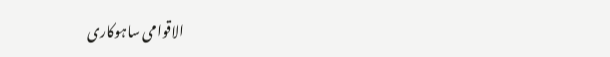الاقوامی ساہوکاری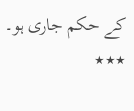کے حکم جاری ہو۔
٭٭٭